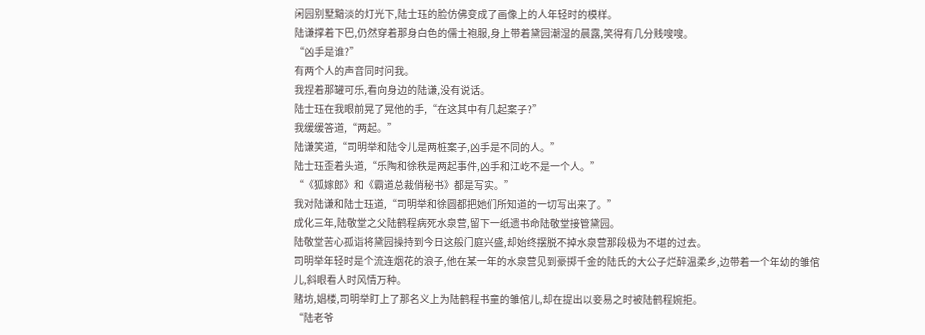闲园别墅黯淡的灯光下,陆士珏的脸仿佛变成了画像上的人年轻时的模样。
陆谦撑着下巴,仍然穿着那身白色的儒士袍服,身上带着黛园潮湿的晨露,笑得有几分贱嗖嗖。
“凶手是谁?”
有两个人的声音同时问我。
我捏着那罐可乐,看向身边的陆谦,没有说话。
陆士珏在我眼前晃了晃他的手,“在这其中有几起案子?”
我缓缓答道,“两起。”
陆谦笑道,“司明举和陆令儿是两桩案子,凶手是不同的人。”
陆士珏歪着头道,“乐陶和徐秩是两起事件,凶手和江屹不是一个人。”
“《狐嫁郎》和《霸道总裁俏秘书》都是写实。”
我对陆谦和陆士珏道,“司明举和徐圆都把她们所知道的一切写出来了。”
成化三年,陆敬堂之父陆鹤程病死水泉营,留下一纸遗书命陆敬堂接管黛园。
陆敬堂苦心孤诣将黛园操持到今日这般门庭兴盛,却始终摆脱不掉水泉营那段极为不堪的过去。
司明举年轻时是个流连烟花的浪子,他在某一年的水泉营见到豪掷千金的陆氏的大公子烂醉温柔乡,边带着一个年幼的雏倌儿,斜眼看人时风情万种。
赌坊,娼楼,司明举盯上了那名义上为陆鹤程书童的雏倌儿,却在提出以妾易之时被陆鹤程婉拒。
“陆老爷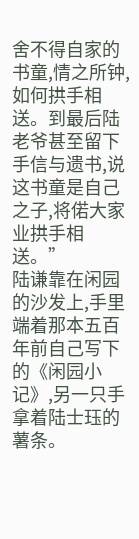舍不得自家的书童,情之所钟,如何拱手相送。到最后陆老爷甚至留下手信与遗书,说这书童是自己之子,将偌大家业拱手相送。”
陆谦靠在闲园的沙发上,手里端着那本五百年前自己写下的《闲园小记》,另一只手拿着陆士珏的薯条。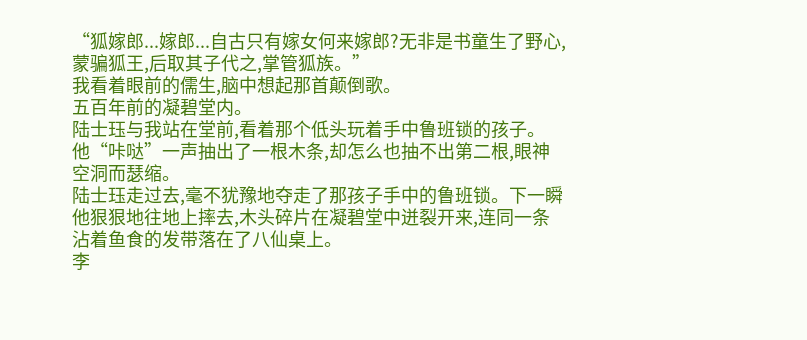“狐嫁郎...嫁郎...自古只有嫁女何来嫁郎?无非是书童生了野心,蒙骗狐王,后取其子代之,掌管狐族。”
我看着眼前的儒生,脑中想起那首颠倒歌。
五百年前的凝碧堂内。
陆士珏与我站在堂前,看着那个低头玩着手中鲁班锁的孩子。
他“咔哒”一声抽出了一根木条,却怎么也抽不出第二根,眼神空洞而瑟缩。
陆士珏走过去,毫不犹豫地夺走了那孩子手中的鲁班锁。下一瞬他狠狠地往地上摔去,木头碎片在凝碧堂中迸裂开来,连同一条沾着鱼食的发带落在了八仙桌上。
李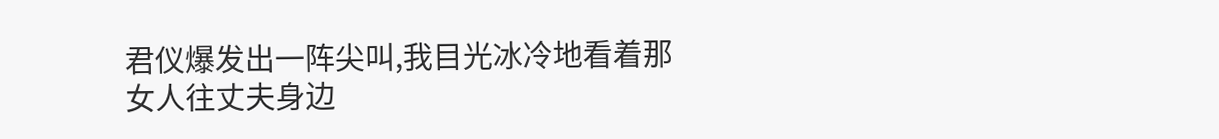君仪爆发出一阵尖叫,我目光冰冷地看着那女人往丈夫身边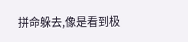拼命躲去,像是看到极